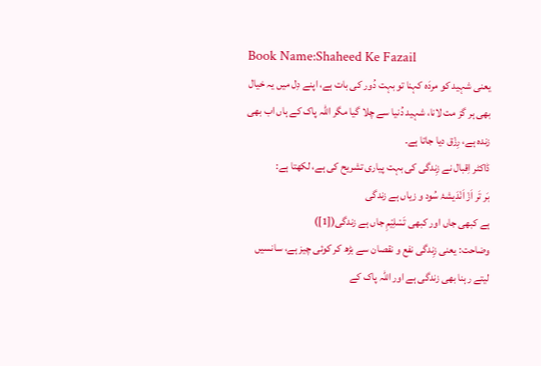Book Name:Shaheed Ke Fazail
یعنی شہید کو مردَہ کہنا تو بہت دُور کی بات ہے، اپنے دِل میں یہ خیال بھی ہر گز مت لانا، شہید دُنیا سے چلا گیا مگر اللہ پاک کے ہاں اب بھی زندہ ہے، رِزْق دیا جاتا ہے۔
ڈاکٹر اِقبال نے زِندگی کی بہت پیاری تشریح کی ہے، لکھتا ہے:
بَر تَر اَزْ اَنْدَیشۂ سُود و زیاں ہے زندگی
ہے کبھی جاں اور کبھی تَسْلِیْمِ جاں ہے زندگی([1])
وضاحت: یعنی زِندگی نفع و نقصان سے بڑھ کر کوئی چیز ہے، سانسیں لیتے رہنا بھی زندگی ہے اور اللہ پاک کے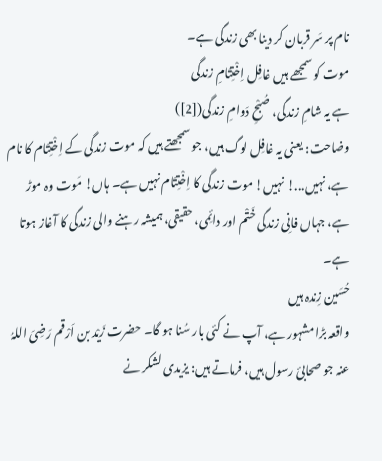نام پر سَر قربان کر دینا بھی زندگی ہے۔
موت کو سمجھے ہیں غافِل اِخْتِتَامِ زندگی
ہے یہ شامِ زندگی، صُبْحِ دَوامِ زندگی([2])
وضاحت: یعنی یہ غافِل لوگ ہیں، جو سمجھتے ہیں کہ موت زندگی کے اِخْتِتَام کا نام ہے، نہیں...! نہیں! موت زندگی کا اِخْتِتَام نہیں ہے۔ ہاں! مَوت وہ موڑ ہے، جہاں فانِی زندگی خَتْم اور دائِمی، حقیقی، ہمیشہ رہنے والی زندگی کا آغاز ہوتا ہے۔
حُسَین زِندہ ہیں
واقعہ بڑا مشہور ہے، آپ نے کئی بار سُنا ہو گا۔ حضرت زَیْد بن اَرْقم رَضِیَ اللہُ عنہ جو صحابئ رسول ہیں، فرماتے ہیں: یزیدی لشکر نے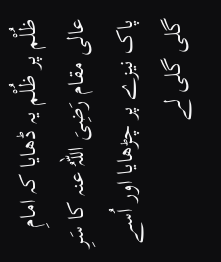ظُلْم پر ظُلْم یہ ڈھایا کہ امامِ عالی مقام رَضِیَ اللہُ عنہ کا سَرِ پاک نیزے پر چڑھایا اور اُسے گلی گلی لے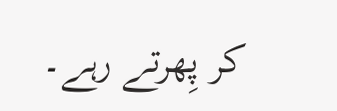کر پِھرتے رہے۔